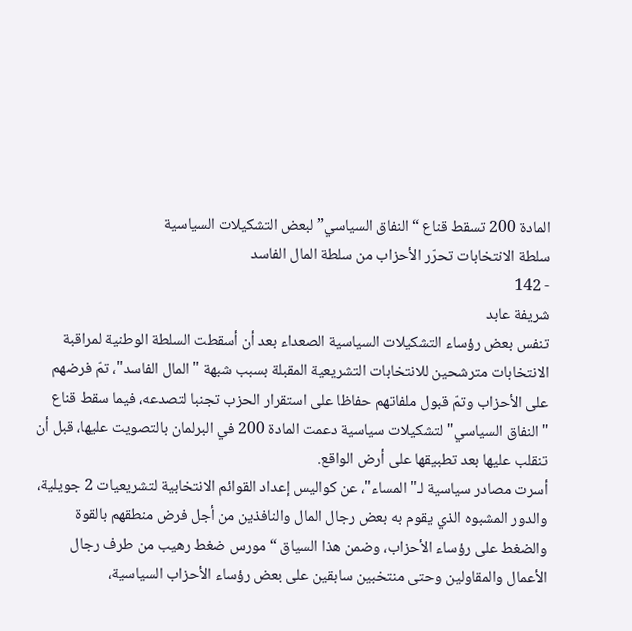المادة 200 تسقط قناع “النفاق السياسي” لبعض التشكيلات السياسية
سلطة الانتخابات تحرّر الأحزاب من سلطة المال الفاسد
- 142
شريفة عابد
تنفس بعض رؤساء التشكيلات السياسية الصعداء بعد أن أسقطت السلطة الوطنية لمراقبة الانتخابات مترشحين للانتخابات التشريعية المقبلة بسبب شبهة "المال الفاسد"، تمّ فرضهم على الأحزاب وتمّ قبول ملفاتهم حفاظا على استقرار الحزب تجنبا لتصدعه، فيما سقط قناع "النفاق السياسي" لتشكيلات سياسية دعمت المادة 200 في البرلمان بالتصويت عليها، قبل أن تنقلب عليها بعد تطبيقها على أرض الواقع.
أسرت مصادر سياسية لـ"المساء"، عن كواليس إعداد القوائم الانتخابية لتشريعيات 2 جويلية، والدور المشبوه الذي يقوم به بعض رجال المال والنافذين من أجل فرض منطقهم بالقوة والضغط على رؤساء الأحزاب، وضمن هذا السياق “مورس ضغط رهيب من طرف رجال الأعمال والمقاولين وحتى منتخبين سابقين على بعض رؤساء الأحزاب السياسية،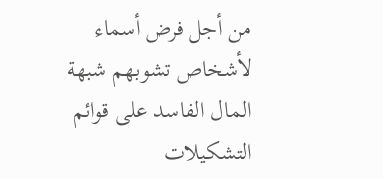من أجل فرض أسماء لأشخاص تشوبهم شبهة المال الفاسد على قوائم التشكيلات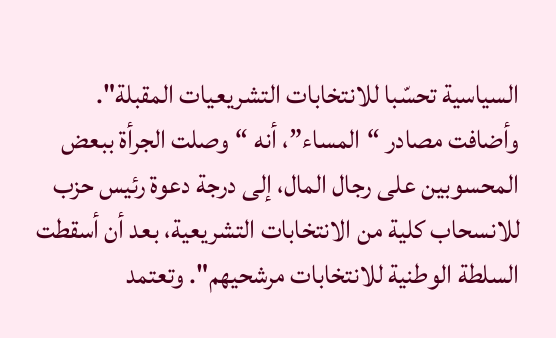السياسية تحسّبا للانتخابات التشريعيات المقبلة".
وأضافت مصادر “المساء”، أنه “وصلت الجرأة ببعض المحسوبين على رجال المال، إلى درجة دعوة رئيس حزب للانسحاب كلية من الانتخابات التشريعية، بعد أن أسقطت السلطة الوطنية للانتخابات مرشحيهم". وتعتمد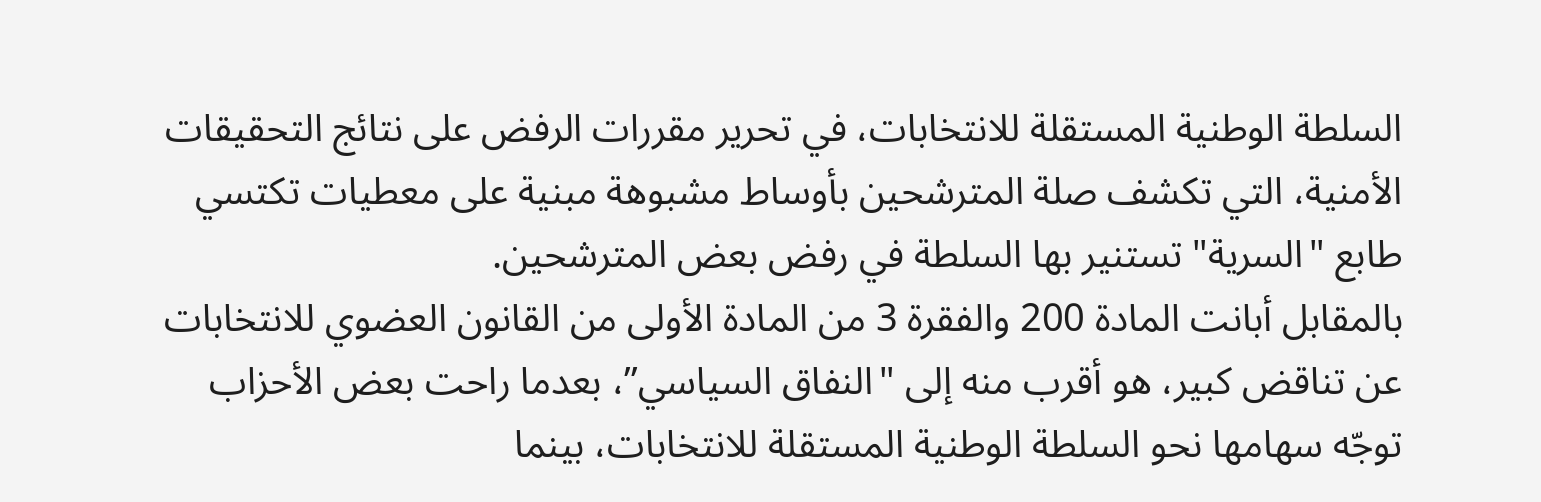السلطة الوطنية المستقلة للانتخابات، في تحرير مقررات الرفض على نتائج التحقيقات الأمنية، التي تكشف صلة المترشحين بأوساط مشبوهة مبنية على معطيات تكتسي طابع "السرية" تستنير بها السلطة في رفض بعض المترشحين.
بالمقابل أبانت المادة 200 والفقرة 3 من المادة الأولى من القانون العضوي للانتخابات عن تناقض كبير، هو أقرب منه إلى "النفاق السياسي”، بعدما راحت بعض الأحزاب توجّه سهامها نحو السلطة الوطنية المستقلة للانتخابات، بينما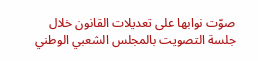صوّت نوابها على تعديلات القانون خلال جلسة التصويت بالمجلس الشعبي الوطني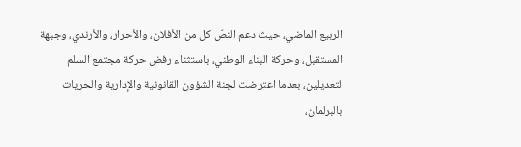الربيع الماضي، حيث دعم النصّ كل من الأفلان، والأحرار، والأرندي، وجبهة المستقبل، وحركة البناء الوطني، باستثناء رفض حركة مجتمع السلم لتعديلين، بعدما اعترضت لجنة الشؤون القانونية والإدارية والحريات بالبرلمان،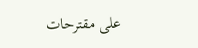على مقترحات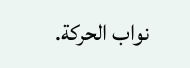نواب الحركة.